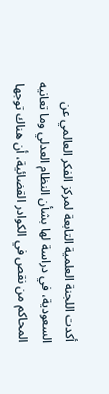أكدت اللجنة العلمية التابعة لمركز الفكر العالمي عن السعودية، في دراسة لها بشأن النظام العدلي وما تعانيه المحاكم من نقص في الكوادر القضائية، أن هناك توجها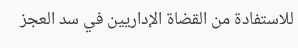للاستفادة من القضاة الإداريين في سد العجز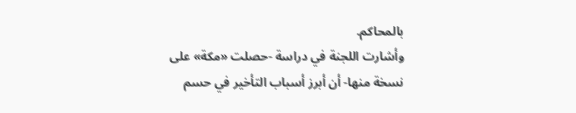بالمحاكم.
وأشارت اللجنة في دراسة -حصلت «مكة» على نسخة منها- أن أبرز أسباب التأخير في حسم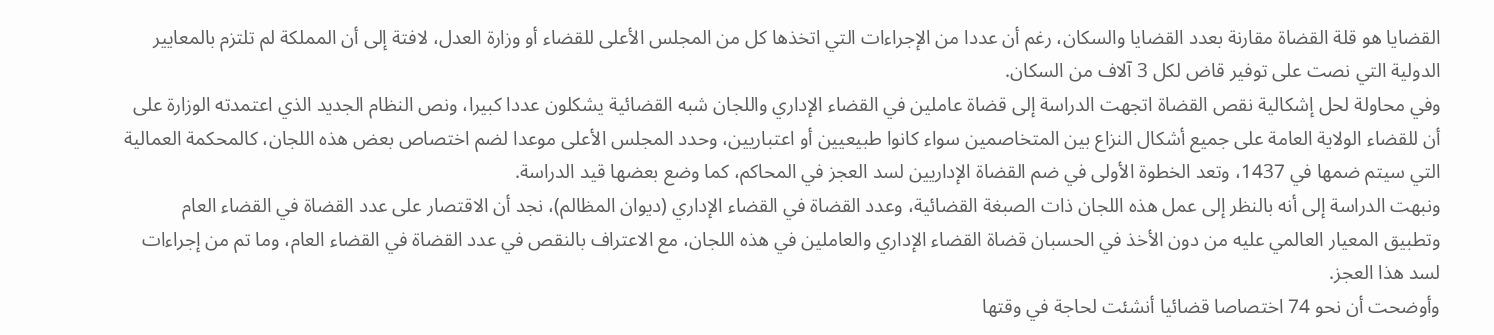القضايا هو قلة القضاة مقارنة بعدد القضايا والسكان، رغم أن عددا من الإجراءات التي اتخذها كل من المجلس الأعلى للقضاء أو وزارة العدل، لافتة إلى أن المملكة لم تلتزم بالمعايير الدولية التي نصت على توفير قاض لكل 3 آلاف من السكان.
وفي محاولة لحل إشكالية نقص القضاة اتجهت الدراسة إلى قضاة عاملين في القضاء الإداري واللجان شبه القضائية يشكلون عددا كبيرا، ونص النظام الجديد الذي اعتمدته الوزارة على أن للقضاء الولاية العامة على جميع أشكال النزاع بين المتخاصمين سواء كانوا طبيعيين أو اعتباريين، وحدد المجلس الأعلى موعدا لضم اختصاص بعض هذه اللجان، كالمحكمة العمالية التي سيتم ضمها في 1437، وتعد الخطوة الأولى في ضم القضاة الإداريين لسد العجز في المحاكم، كما وضع بعضها قيد الدراسة.
ونبهت الدراسة إلى أنه بالنظر إلى عمل هذه اللجان ذات الصبغة القضائية، وعدد القضاة في القضاء الإداري (ديوان المظالم)، نجد أن الاقتصار على عدد القضاة في القضاء العام وتطبيق المعيار العالمي عليه من دون الأخذ في الحسبان قضاة القضاء الإداري والعاملين في هذه اللجان، مع الاعتراف بالنقص في عدد القضاة في القضاء العام، وما تم من إجراءات لسد هذا العجز.
وأوضحت أن نحو 74 اختصاصا قضائيا أنشئت لحاجة في وقتها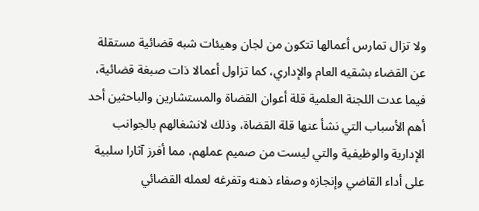ولا تزال تمارس أعمالها تتكون من لجان وهيئات شبه قضائية مستقلة عن القضاء بشقيه العام والإداري، كما تزاول أعمالا ذات صبغة قضائية، فيما عدت اللجنة العلمية قلة أعوان القضاة والمستشارين والباحثين أحد أهم الأسباب التي نشأ عنها قلة القضاة، وذلك لانشغالهم بالجوانب الإدارية والوظيفية والتي ليست من صميم عملهم، مما أفرز آثارا سلبية على أداء القاضي وإنجازه وصفاء ذهنه وتفرغه لعمله القضائي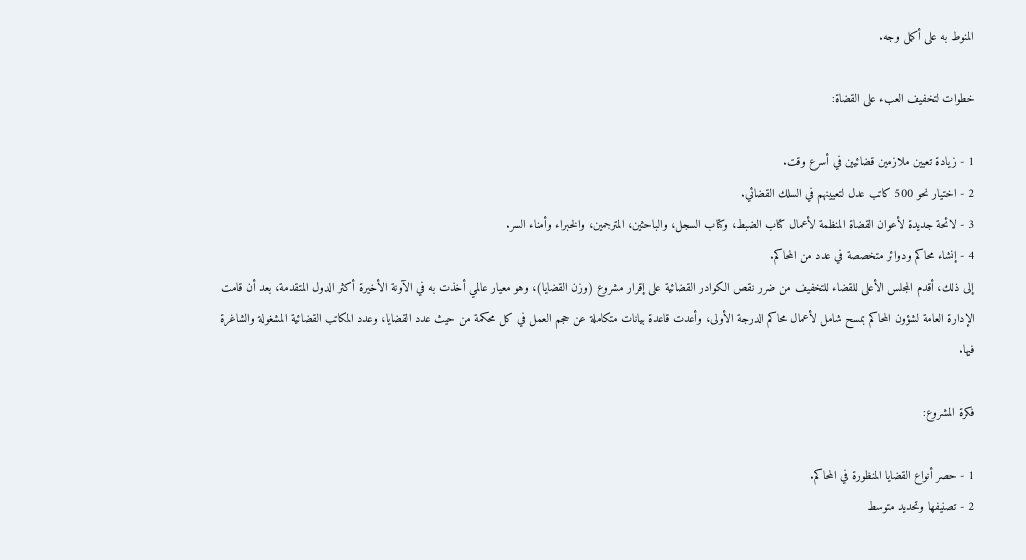المنوط به على أكمل وجه.

خطوات لتخفيف العبء على القضاة:

1 - زيادة تعيين ملازمين قضائيين في أسرع وقت.
2 - اختيار نحو 500 كاتب عدل لتعيينهم في السلك القضائي.
3 - لائحة جديدة لأعوان القضاة المنظمة لأعمال كتاب الضبط، وكتاب السجل، والباحثين، المترجمين، والخبراء وأمناء السر.
4 - إنشاء محاكم ودوائر متخصصة في عدد من المحاكم.
إلى ذلك، أقدم المجلس الأعلى للقضاء للتخفيف من ضرر نقص الكوادر القضائية على إقرار مشروع (وزن القضايا)، وهو معيار عالمي أخذت به في الآونة الأخيرة أكثر الدول المتقدمة، بعد أن قامت الإدارة العامة لشؤون المحاكم بمسح شامل لأعمال محاكم الدرجة الأولى، وأعدت قاعدة بيانات متكاملة عن حجم العمل في كل محكمة من حيث عدد القضايا، وعدد المكاتب القضائية المشغولة والشاغرة فيها.

فكرة المشروع:

1 - حصر أنواع القضايا المنظورة في المحاكم.
2 - تصنيفها وتحديد متوسط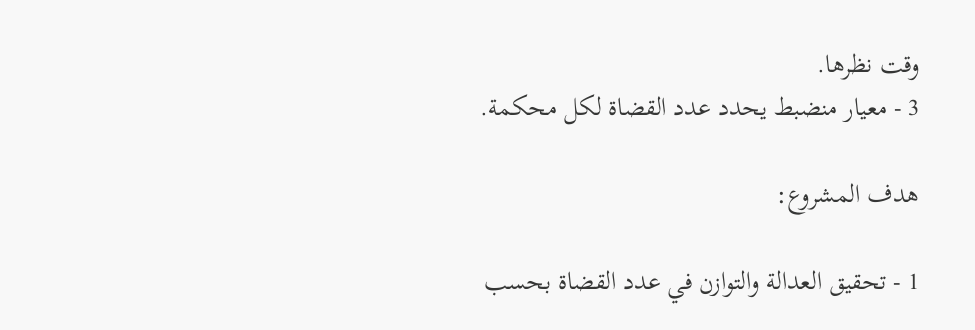وقت نظرها.
3 - معيار منضبط يحدد عدد القضاة لكل محكمة.

هدف المشروع:

1 - تحقيق العدالة والتوازن في عدد القضاة بحسب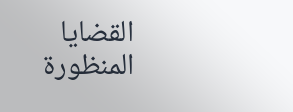القضايا المنظورة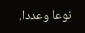نوعا وعددا.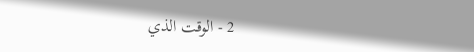2 - الوقت الذي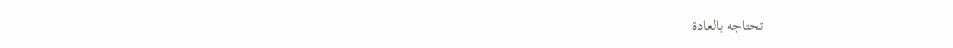تحتاجه بالعادة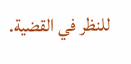للنظر في القضية.